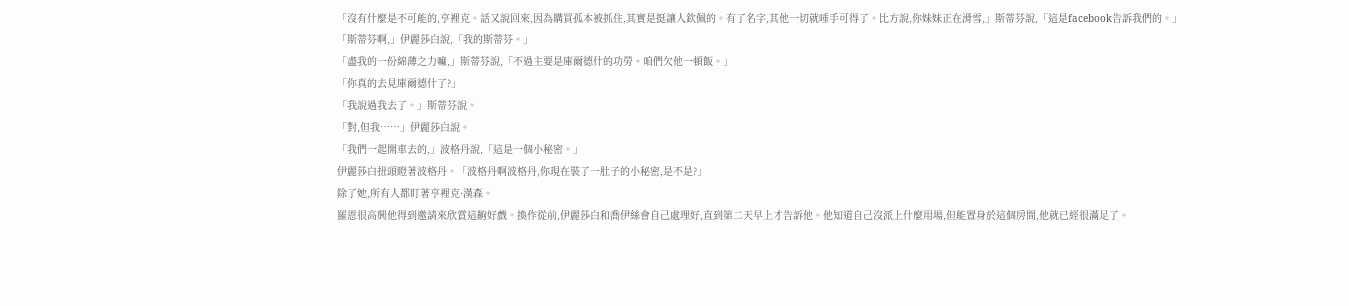「沒有什麼是不可能的,亨裡克。話又說回來,因為購買孤本被抓住,其實是挺讓人欽佩的。有了名字,其他一切就唾手可得了。比方說,你妹妹正在滑雪,」斯蒂芬說,「這是facebook告訴我們的。」
「斯蒂芬啊,」伊麗莎白說,「我的斯蒂芬。」
「盡我的一份綿薄之力嘛,」斯蒂芬說,「不過主要是庫爾德什的功勞。咱們欠他一頓飯。」
「你真的去見庫爾德什了?」
「我說過我去了。」斯蒂芬說。
「對,但我……」伊麗莎白說。
「我們一起開車去的,」波格丹說,「這是一個小秘密。」
伊麗莎白扭頭瞪著波格丹。「波格丹啊波格丹,你現在裝了一肚子的小秘密,是不是?」
除了她,所有人都盯著亨裡克·漢森。
羅恩很高興他得到邀請來欣賞這齣好戲。換作從前,伊麗莎白和喬伊絲會自己處理好,直到第二天早上才告訴他。他知道自己沒派上什麼用場,但能置身於這個房間,他就已經很滿足了。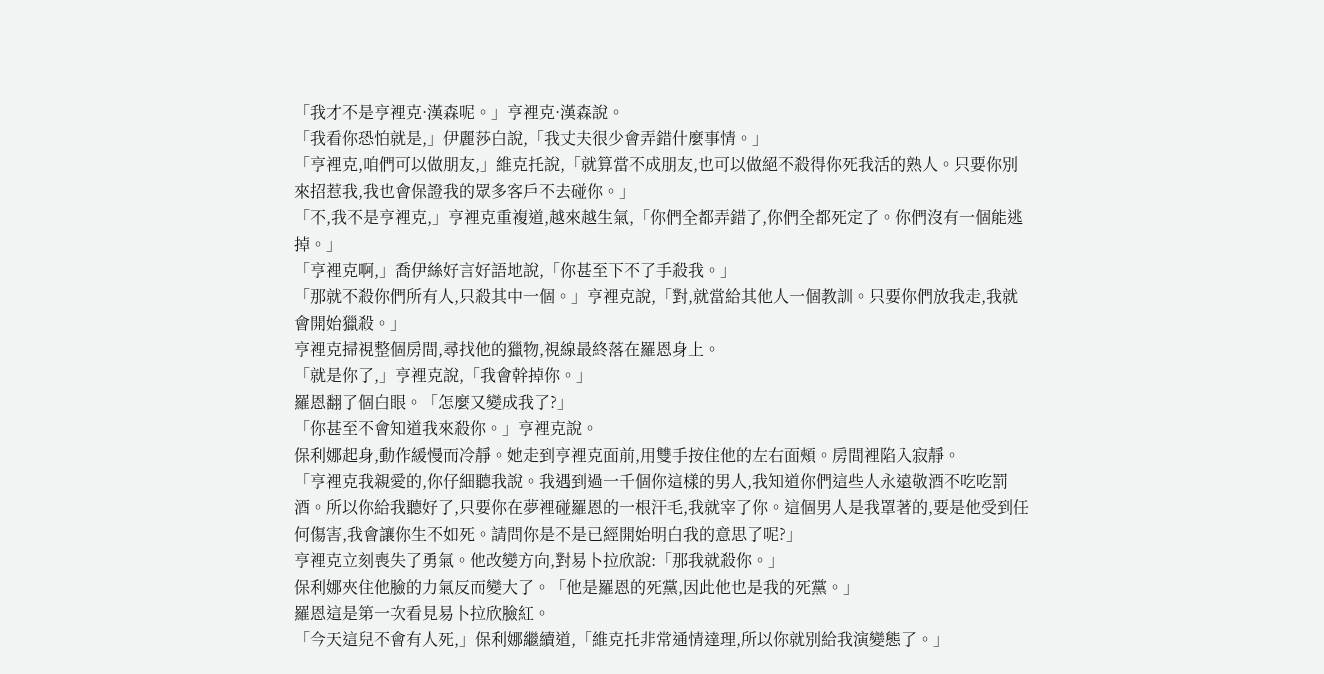「我才不是亨裡克·漢森呢。」亨裡克·漢森說。
「我看你恐怕就是,」伊麗莎白說,「我丈夫很少會弄錯什麼事情。」
「亨裡克,咱們可以做朋友,」維克托說,「就算當不成朋友,也可以做絕不殺得你死我活的熟人。只要你別來招惹我,我也會保證我的眾多客戶不去碰你。」
「不,我不是亨裡克,」亨裡克重複道,越來越生氣,「你們全都弄錯了,你們全都死定了。你們沒有一個能逃掉。」
「亨裡克啊,」喬伊絲好言好語地說,「你甚至下不了手殺我。」
「那就不殺你們所有人,只殺其中一個。」亨裡克說,「對,就當給其他人一個教訓。只要你們放我走,我就會開始獵殺。」
亨裡克掃視整個房間,尋找他的獵物,視線最終落在羅恩身上。
「就是你了,」亨裡克說,「我會幹掉你。」
羅恩翻了個白眼。「怎麼又變成我了?」
「你甚至不會知道我來殺你。」亨裡克說。
保利娜起身,動作緩慢而冷靜。她走到亨裡克面前,用雙手按住他的左右面頰。房間裡陷入寂靜。
「亨裡克我親愛的,你仔細聽我說。我遇到過一千個你這樣的男人,我知道你們這些人永遠敬酒不吃吃罰酒。所以你給我聽好了,只要你在夢裡碰羅恩的一根汗毛,我就宰了你。這個男人是我罩著的,要是他受到任何傷害,我會讓你生不如死。請問你是不是已經開始明白我的意思了呢?」
亨裡克立刻喪失了勇氣。他改變方向,對易卜拉欣說:「那我就殺你。」
保利娜夾住他臉的力氣反而變大了。「他是羅恩的死黨,因此他也是我的死黨。」
羅恩這是第一次看見易卜拉欣臉紅。
「今天這兒不會有人死,」保利娜繼續道,「維克托非常通情達理,所以你就別給我演變態了。」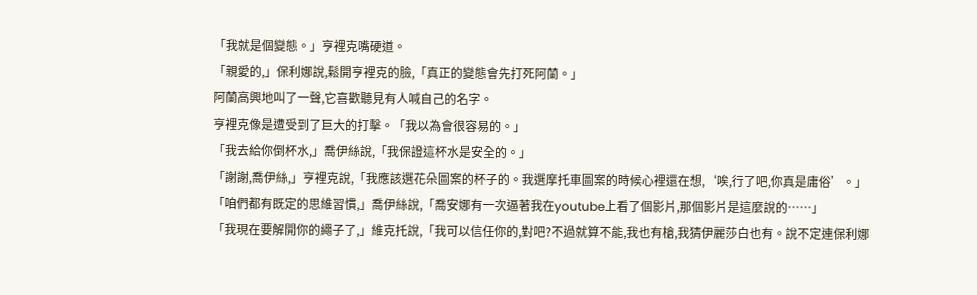「我就是個變態。」亨裡克嘴硬道。
「親愛的,」保利娜說,鬆開亨裡克的臉,「真正的變態會先打死阿蘭。」
阿蘭高興地叫了一聲,它喜歡聽見有人喊自己的名字。
亨裡克像是遭受到了巨大的打擊。「我以為會很容易的。」
「我去給你倒杯水,」喬伊絲說,「我保證這杯水是安全的。」
「謝謝,喬伊絲,」亨裡克說,「我應該選花朵圖案的杯子的。我選摩托車圖案的時候心裡還在想,‘唉,行了吧,你真是庸俗’。」
「咱們都有既定的思維習慣,」喬伊絲說,「喬安娜有一次逼著我在youtube上看了個影片,那個影片是這麼說的……」
「我現在要解開你的繩子了,」維克托說,「我可以信任你的,對吧?不過就算不能,我也有槍,我猜伊麗莎白也有。說不定連保利娜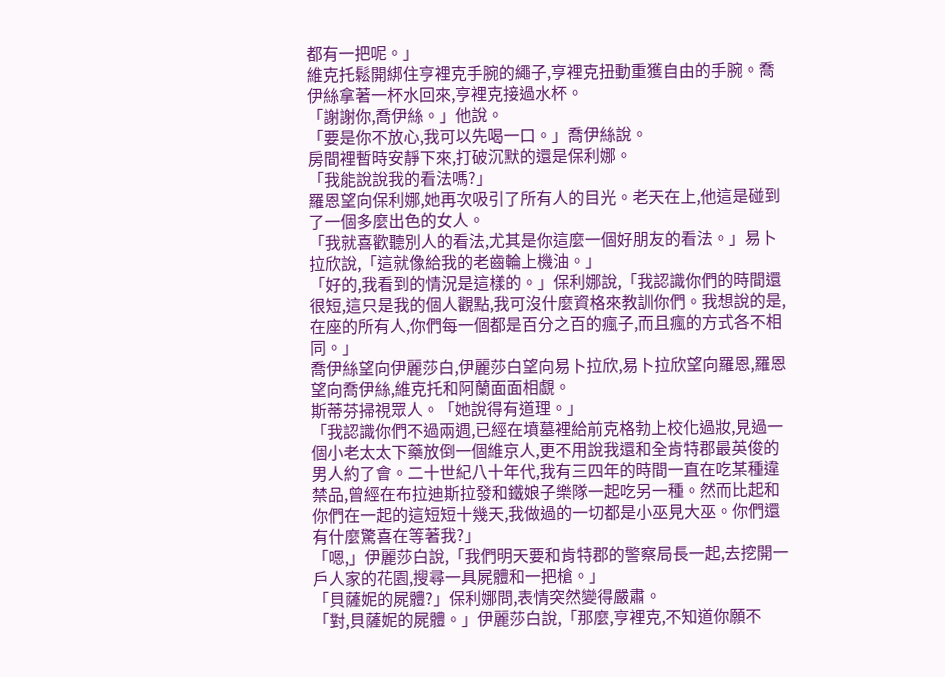都有一把呢。」
維克托鬆開綁住亨裡克手腕的繩子,亨裡克扭動重獲自由的手腕。喬伊絲拿著一杯水回來,亨裡克接過水杯。
「謝謝你,喬伊絲。」他說。
「要是你不放心,我可以先喝一口。」喬伊絲說。
房間裡暫時安靜下來,打破沉默的還是保利娜。
「我能說說我的看法嗎?」
羅恩望向保利娜,她再次吸引了所有人的目光。老天在上,他這是碰到了一個多麼出色的女人。
「我就喜歡聽別人的看法,尤其是你這麼一個好朋友的看法。」易卜拉欣說,「這就像給我的老齒輪上機油。」
「好的,我看到的情況是這樣的。」保利娜說,「我認識你們的時間還很短,這只是我的個人觀點,我可沒什麼資格來教訓你們。我想說的是,在座的所有人,你們每一個都是百分之百的瘋子,而且瘋的方式各不相同。」
喬伊絲望向伊麗莎白,伊麗莎白望向易卜拉欣,易卜拉欣望向羅恩,羅恩望向喬伊絲,維克托和阿蘭面面相覷。
斯蒂芬掃視眾人。「她說得有道理。」
「我認識你們不過兩週,已經在墳墓裡給前克格勃上校化過妝,見過一個小老太太下藥放倒一個維京人,更不用說我還和全肯特郡最英俊的男人約了會。二十世紀八十年代,我有三四年的時間一直在吃某種違禁品,曾經在布拉迪斯拉發和鐵娘子樂隊一起吃另一種。然而比起和你們在一起的這短短十幾天,我做過的一切都是小巫見大巫。你們還有什麼驚喜在等著我?」
「嗯,」伊麗莎白說,「我們明天要和肯特郡的警察局長一起,去挖開一戶人家的花園,搜尋一具屍體和一把槍。」
「貝薩妮的屍體?」保利娜問,表情突然變得嚴肅。
「對,貝薩妮的屍體。」伊麗莎白說,「那麼,亨裡克,不知道你願不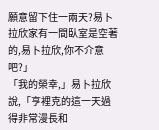願意留下住一兩天?易卜拉欣家有一間臥室是空著的,易卜拉欣,你不介意吧?」
「我的榮幸,」易卜拉欣說,「亨裡克的這一天過得非常漫長和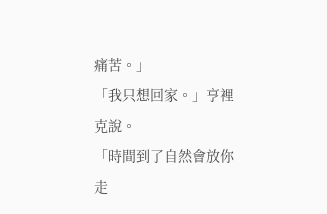痛苦。」
「我只想回家。」亨裡克說。
「時間到了自然會放你走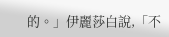的。」伊麗莎白說,「不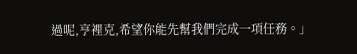過呢,亨裡克,希望你能先幫我們完成一項任務。」